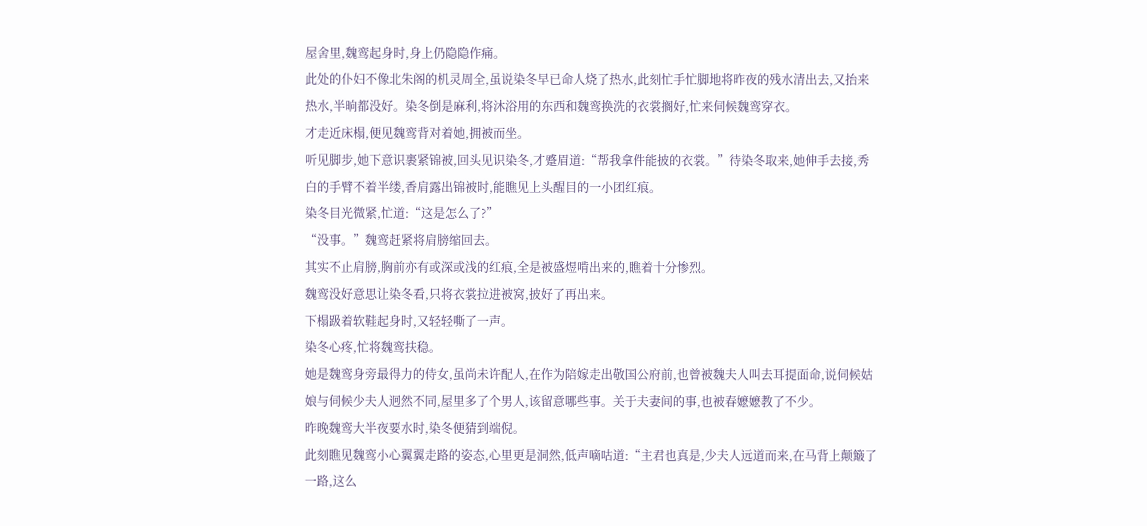屋舍里,魏鸾起身时,身上仍隐隐作痛。
此处的仆妇不像北朱阁的机灵周全,虽说染冬早已命人烧了热水,此刻忙手忙脚地将昨夜的残水清出去,又抬来热水,半晌都没好。染冬倒是麻利,将沐浴用的东西和魏鸾换洗的衣裳搁好,忙来伺候魏鸾穿衣。
才走近床榻,便见魏鸾背对着她,拥被而坐。
听见脚步,她下意识裹紧锦被,回头见识染冬,才蹙眉道:“帮我拿件能披的衣裳。”待染冬取来,她伸手去接,秀白的手臂不着半缕,香肩露出锦被时,能瞧见上头醒目的一小团红痕。
染冬目光微紧,忙道:“这是怎么了?”
“没事。”魏鸾赶紧将肩膀缩回去。
其实不止肩膀,胸前亦有或深或浅的红痕,全是被盛煜啃出来的,瞧着十分惨烈。
魏鸾没好意思让染冬看,只将衣裳拉进被窝,披好了再出来。
下榻趿着软鞋起身时,又轻轻嘶了一声。
染冬心疼,忙将魏鸾扶稳。
她是魏鸾身旁最得力的侍女,虽尚未许配人,在作为陪嫁走出敬国公府前,也曾被魏夫人叫去耳提面命,说伺候姑娘与伺候少夫人迥然不同,屋里多了个男人,该留意哪些事。关于夫妻间的事,也被春嬷嬷教了不少。
昨晚魏鸾大半夜要水时,染冬便猜到端倪。
此刻瞧见魏鸾小心翼翼走路的姿态,心里更是洞然,低声嘀咕道:“主君也真是,少夫人远道而来,在马背上颠簸了一路,这么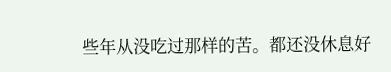些年从没吃过那样的苦。都还没休息好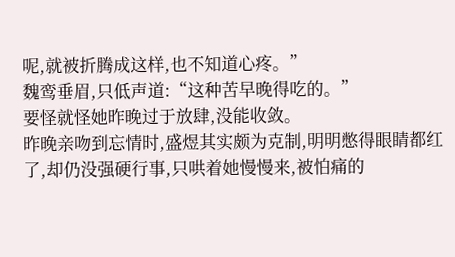呢,就被折腾成这样,也不知道心疼。”
魏鸾垂眉,只低声道:“这种苦早晚得吃的。”
要怪就怪她昨晚过于放肆,没能收敛。
昨晚亲吻到忘情时,盛煜其实颇为克制,明明憋得眼睛都红了,却仍没强硬行事,只哄着她慢慢来,被怕痛的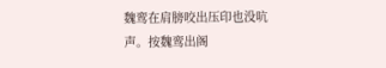魏鸾在肩膀咬出压印也没吭声。按魏鸾出阁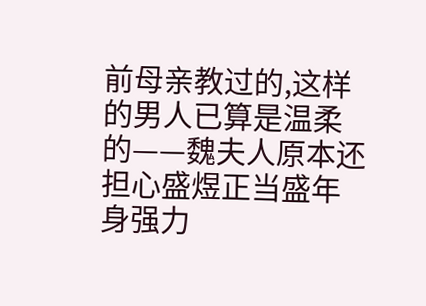前母亲教过的,这样的男人已算是温柔的——魏夫人原本还担心盛煜正当盛年身强力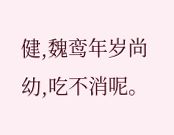健,魏鸾年岁尚幼,吃不消呢。